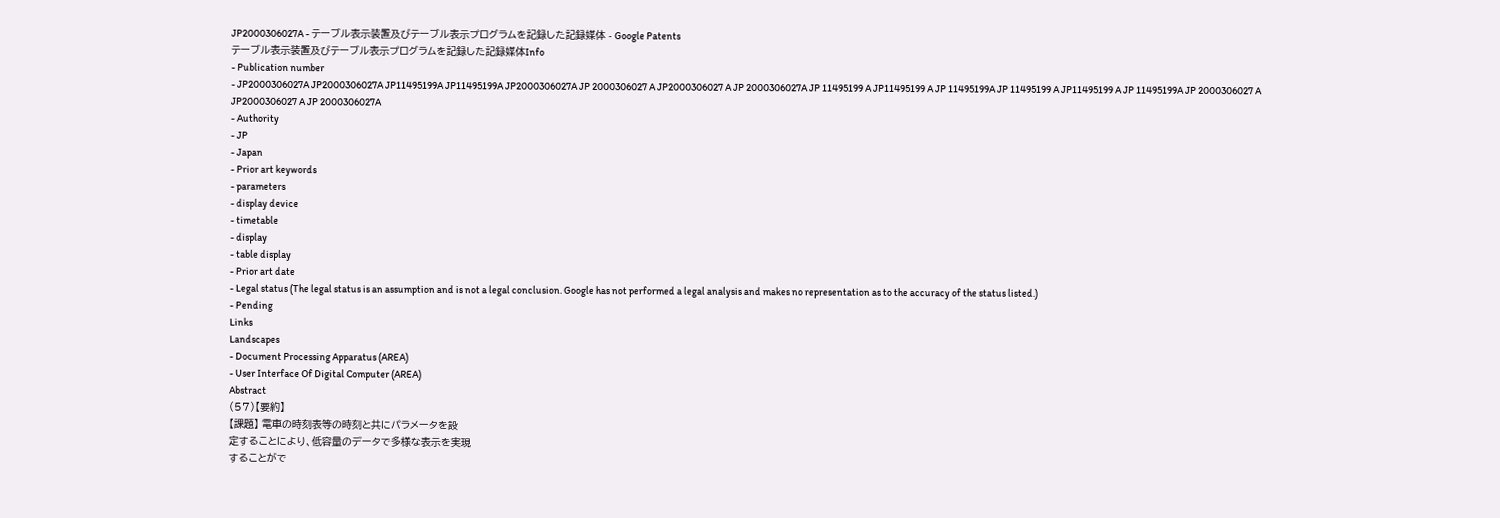JP2000306027A - テーブル表示装置及びテーブル表示プログラムを記録した記録媒体 - Google Patents
テーブル表示装置及びテーブル表示プログラムを記録した記録媒体Info
- Publication number
- JP2000306027A JP2000306027A JP11495199A JP11495199A JP2000306027A JP 2000306027 A JP2000306027 A JP 2000306027A JP 11495199 A JP11495199 A JP 11495199A JP 11495199 A JP11495199 A JP 11495199A JP 2000306027 A JP2000306027 A JP 2000306027A
- Authority
- JP
- Japan
- Prior art keywords
- parameters
- display device
- timetable
- display
- table display
- Prior art date
- Legal status (The legal status is an assumption and is not a legal conclusion. Google has not performed a legal analysis and makes no representation as to the accuracy of the status listed.)
- Pending
Links
Landscapes
- Document Processing Apparatus (AREA)
- User Interface Of Digital Computer (AREA)
Abstract
(57)【要約】
【課題】 電車の時刻表等の時刻と共にパラメータを設
定することにより、低容量のデータで多様な表示を実現
することがで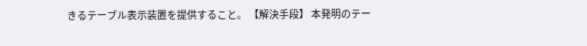きるテーブル表示装置を提供すること。 【解決手段】 本発明のテー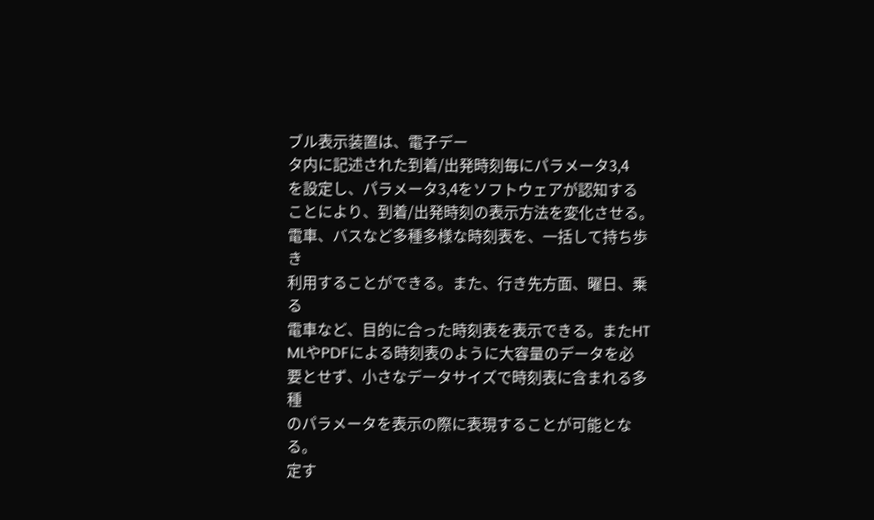ブル表示装置は、電子デー
タ内に記述された到着/出発時刻毎にパラメータ3,4
を設定し、パラメータ3,4をソフトウェアが認知する
ことにより、到着/出発時刻の表示方法を変化させる。
電車、バスなど多種多様な時刻表を、一括して持ち歩き
利用することができる。また、行き先方面、曜日、乗る
電車など、目的に合った時刻表を表示できる。またHT
MLやPDFによる時刻表のように大容量のデータを必
要とせず、小さなデータサイズで時刻表に含まれる多種
のパラメータを表示の際に表現することが可能となる。
定す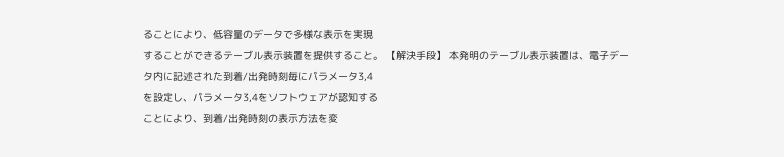ることにより、低容量のデータで多様な表示を実現
することができるテーブル表示装置を提供すること。 【解決手段】 本発明のテーブル表示装置は、電子デー
タ内に記述された到着/出発時刻毎にパラメータ3,4
を設定し、パラメータ3,4をソフトウェアが認知する
ことにより、到着/出発時刻の表示方法を変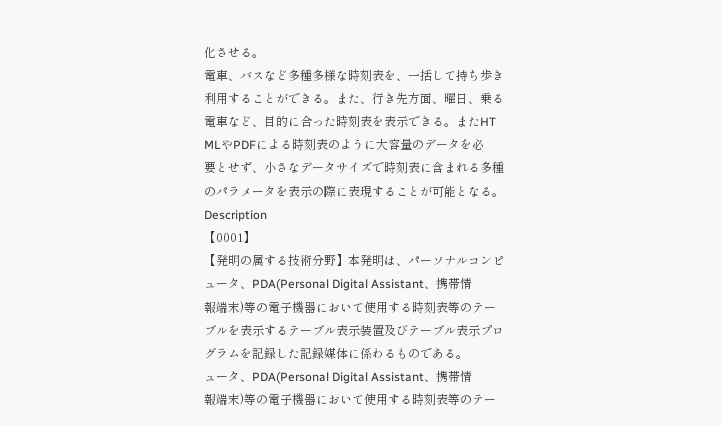化させる。
電車、バスなど多種多様な時刻表を、一括して持ち歩き
利用することができる。また、行き先方面、曜日、乗る
電車など、目的に合った時刻表を表示できる。またHT
MLやPDFによる時刻表のように大容量のデータを必
要とせず、小さなデータサイズで時刻表に含まれる多種
のパラメータを表示の際に表現することが可能となる。
Description
【0001】
【発明の属する技術分野】本発明は、パーソナルコンピ
ュータ、PDA(Personal Digital Assistant、携帯情
報端末)等の電子機器において使用する時刻表等のテー
ブルを表示するテーブル表示装置及びテーブル表示プロ
グラムを記録した記録媒体に係わるものである。
ュータ、PDA(Personal Digital Assistant、携帯情
報端末)等の電子機器において使用する時刻表等のテー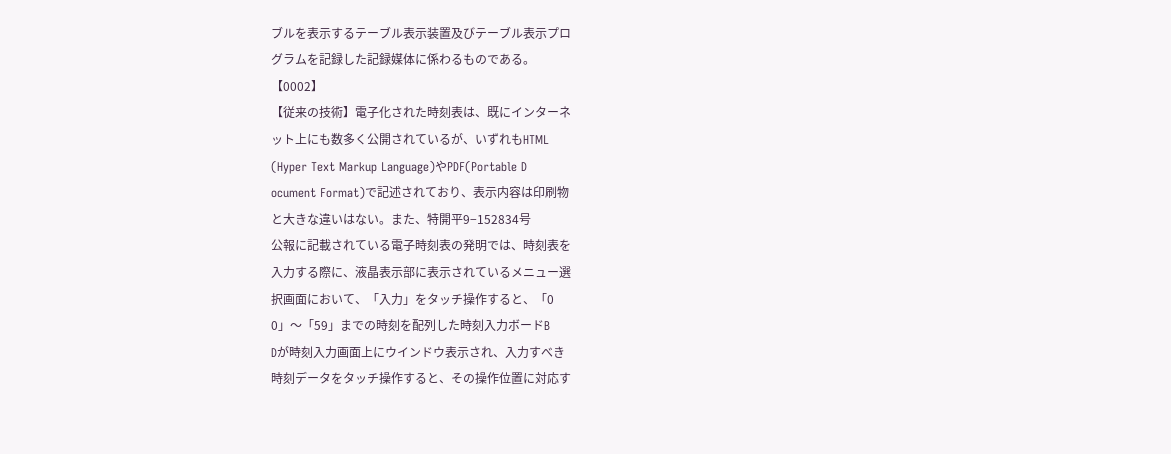ブルを表示するテーブル表示装置及びテーブル表示プロ
グラムを記録した記録媒体に係わるものである。
【0002】
【従来の技術】電子化された時刻表は、既にインターネ
ット上にも数多く公開されているが、いずれもHTML
(Hyper Text Markup Language)やPDF(Portable D
ocument Format)で記述されており、表示内容は印刷物
と大きな違いはない。また、特開平9−152834号
公報に記載されている電子時刻表の発明では、時刻表を
入力する際に、液晶表示部に表示されているメニュー選
択画面において、「入力」をタッチ操作すると、「0
0」〜「59」までの時刻を配列した時刻入力ボードB
Dが時刻入力画面上にウインドウ表示され、入力すべき
時刻データをタッチ操作すると、その操作位置に対応す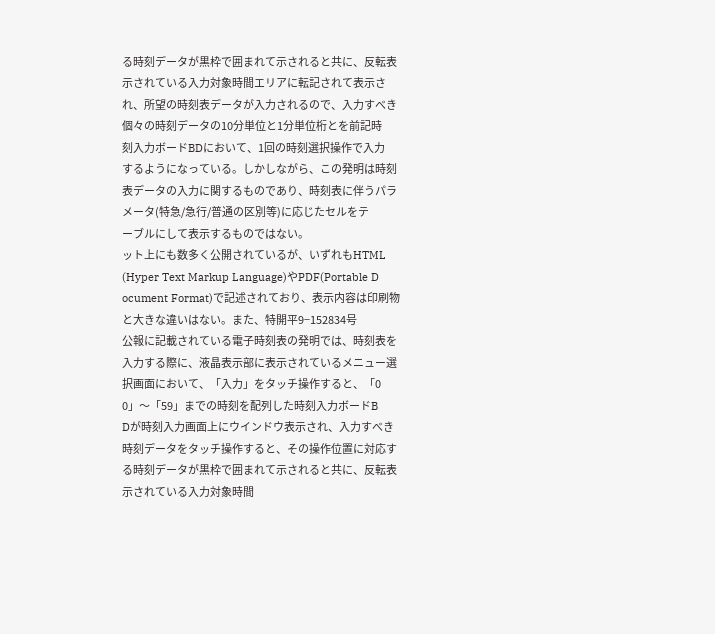る時刻データが黒枠で囲まれて示されると共に、反転表
示されている入力対象時間エリアに転記されて表示さ
れ、所望の時刻表データが入力されるので、入力すべき
個々の時刻データの10分単位と1分単位桁とを前記時
刻入力ボードBDにおいて、1回の時刻選択操作で入力
するようになっている。しかしながら、この発明は時刻
表データの入力に関するものであり、時刻表に伴うパラ
メータ(特急/急行/普通の区別等)に応じたセルをテ
ーブルにして表示するものではない。
ット上にも数多く公開されているが、いずれもHTML
(Hyper Text Markup Language)やPDF(Portable D
ocument Format)で記述されており、表示内容は印刷物
と大きな違いはない。また、特開平9−152834号
公報に記載されている電子時刻表の発明では、時刻表を
入力する際に、液晶表示部に表示されているメニュー選
択画面において、「入力」をタッチ操作すると、「0
0」〜「59」までの時刻を配列した時刻入力ボードB
Dが時刻入力画面上にウインドウ表示され、入力すべき
時刻データをタッチ操作すると、その操作位置に対応す
る時刻データが黒枠で囲まれて示されると共に、反転表
示されている入力対象時間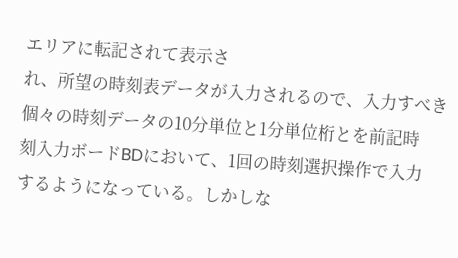エリアに転記されて表示さ
れ、所望の時刻表データが入力されるので、入力すべき
個々の時刻データの10分単位と1分単位桁とを前記時
刻入力ボードBDにおいて、1回の時刻選択操作で入力
するようになっている。しかしな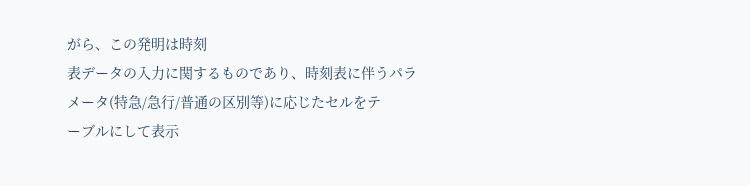がら、この発明は時刻
表データの入力に関するものであり、時刻表に伴うパラ
メータ(特急/急行/普通の区別等)に応じたセルをテ
ーブルにして表示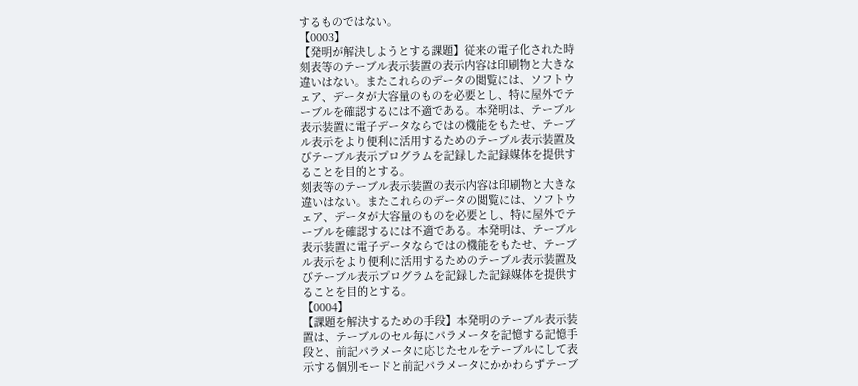するものではない。
【0003】
【発明が解決しようとする課題】従来の電子化された時
刻表等のテーブル表示装置の表示内容は印刷物と大きな
違いはない。またこれらのデータの閲覧には、ソフトウ
ェア、データが大容量のものを必要とし、特に屋外でテ
ーブルを確認するには不適である。本発明は、テーブル
表示装置に電子データならではの機能をもたせ、テーブ
ル表示をより便利に活用するためのテーブル表示装置及
びテーブル表示プログラムを記録した記録媒体を提供す
ることを目的とする。
刻表等のテーブル表示装置の表示内容は印刷物と大きな
違いはない。またこれらのデータの閲覧には、ソフトウ
ェア、データが大容量のものを必要とし、特に屋外でテ
ーブルを確認するには不適である。本発明は、テーブル
表示装置に電子データならではの機能をもたせ、テーブ
ル表示をより便利に活用するためのテーブル表示装置及
びテーブル表示プログラムを記録した記録媒体を提供す
ることを目的とする。
【0004】
【課題を解決するための手段】本発明のテーブル表示装
置は、テーブルのセル毎にパラメータを記憶する記憶手
段と、前記パラメータに応じたセルをテーブルにして表
示する個別モードと前記パラメータにかかわらずテーブ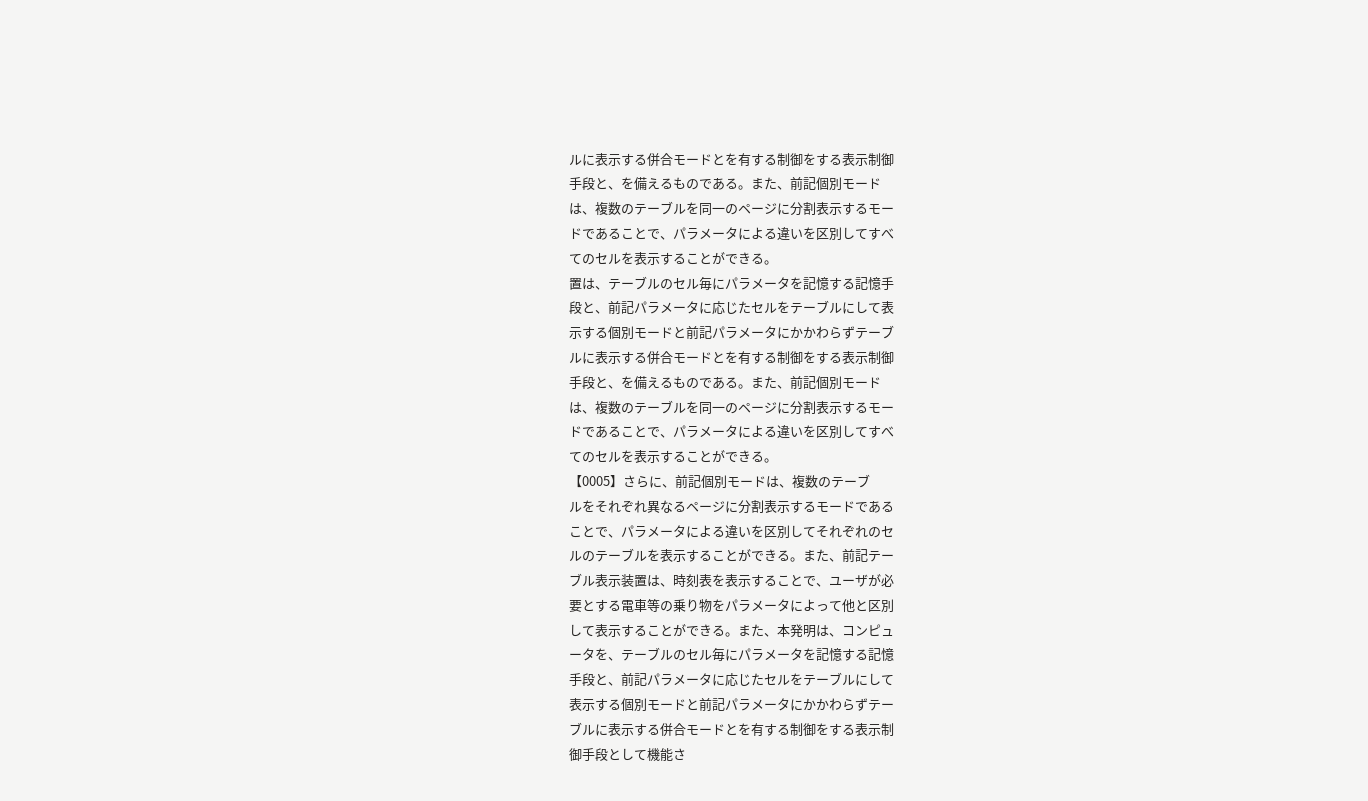ルに表示する併合モードとを有する制御をする表示制御
手段と、を備えるものである。また、前記個別モード
は、複数のテーブルを同一のページに分割表示するモー
ドであることで、パラメータによる違いを区別してすべ
てのセルを表示することができる。
置は、テーブルのセル毎にパラメータを記憶する記憶手
段と、前記パラメータに応じたセルをテーブルにして表
示する個別モードと前記パラメータにかかわらずテーブ
ルに表示する併合モードとを有する制御をする表示制御
手段と、を備えるものである。また、前記個別モード
は、複数のテーブルを同一のページに分割表示するモー
ドであることで、パラメータによる違いを区別してすべ
てのセルを表示することができる。
【0005】さらに、前記個別モードは、複数のテーブ
ルをそれぞれ異なるページに分割表示するモードである
ことで、パラメータによる違いを区別してそれぞれのセ
ルのテーブルを表示することができる。また、前記テー
ブル表示装置は、時刻表を表示することで、ユーザが必
要とする電車等の乗り物をパラメータによって他と区別
して表示することができる。また、本発明は、コンピュ
ータを、テーブルのセル毎にパラメータを記憶する記憶
手段と、前記パラメータに応じたセルをテーブルにして
表示する個別モードと前記パラメータにかかわらずテー
ブルに表示する併合モードとを有する制御をする表示制
御手段として機能さ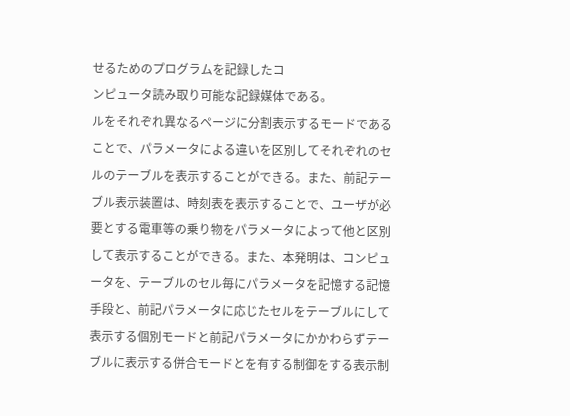せるためのプログラムを記録したコ
ンピュータ読み取り可能な記録媒体である。
ルをそれぞれ異なるページに分割表示するモードである
ことで、パラメータによる違いを区別してそれぞれのセ
ルのテーブルを表示することができる。また、前記テー
ブル表示装置は、時刻表を表示することで、ユーザが必
要とする電車等の乗り物をパラメータによって他と区別
して表示することができる。また、本発明は、コンピュ
ータを、テーブルのセル毎にパラメータを記憶する記憶
手段と、前記パラメータに応じたセルをテーブルにして
表示する個別モードと前記パラメータにかかわらずテー
ブルに表示する併合モードとを有する制御をする表示制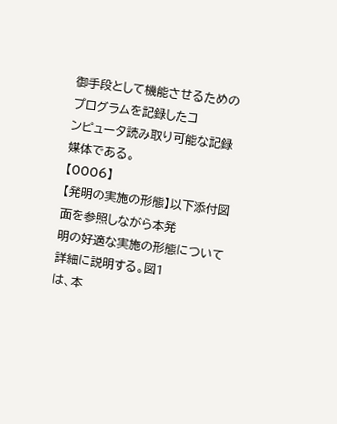御手段として機能させるためのプログラムを記録したコ
ンピュータ読み取り可能な記録媒体である。
【0006】
【発明の実施の形態】以下添付図面を参照しながら本発
明の好適な実施の形態について詳細に説明する。図1
は、本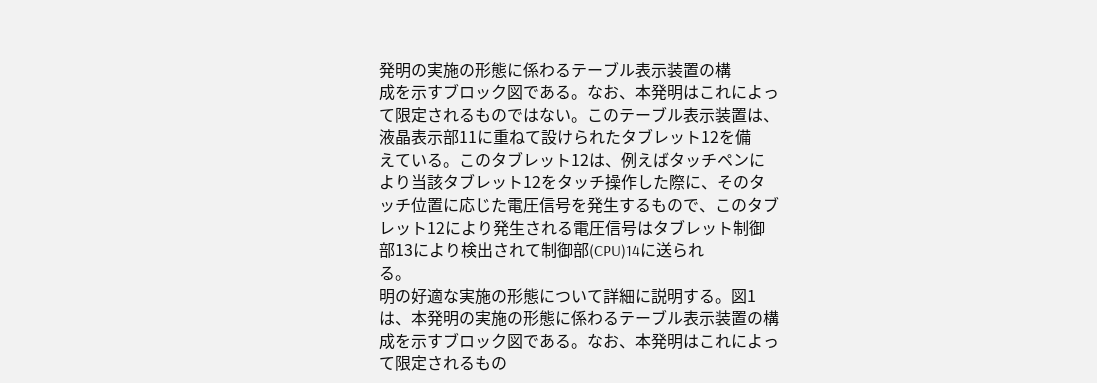発明の実施の形態に係わるテーブル表示装置の構
成を示すブロック図である。なお、本発明はこれによっ
て限定されるものではない。このテーブル表示装置は、
液晶表示部11に重ねて設けられたタブレット12を備
えている。このタブレット12は、例えばタッチペンに
より当該タブレット12をタッチ操作した際に、そのタ
ッチ位置に応じた電圧信号を発生するもので、このタブ
レット12により発生される電圧信号はタブレット制御
部13により検出されて制御部(CPU)14に送られ
る。
明の好適な実施の形態について詳細に説明する。図1
は、本発明の実施の形態に係わるテーブル表示装置の構
成を示すブロック図である。なお、本発明はこれによっ
て限定されるもの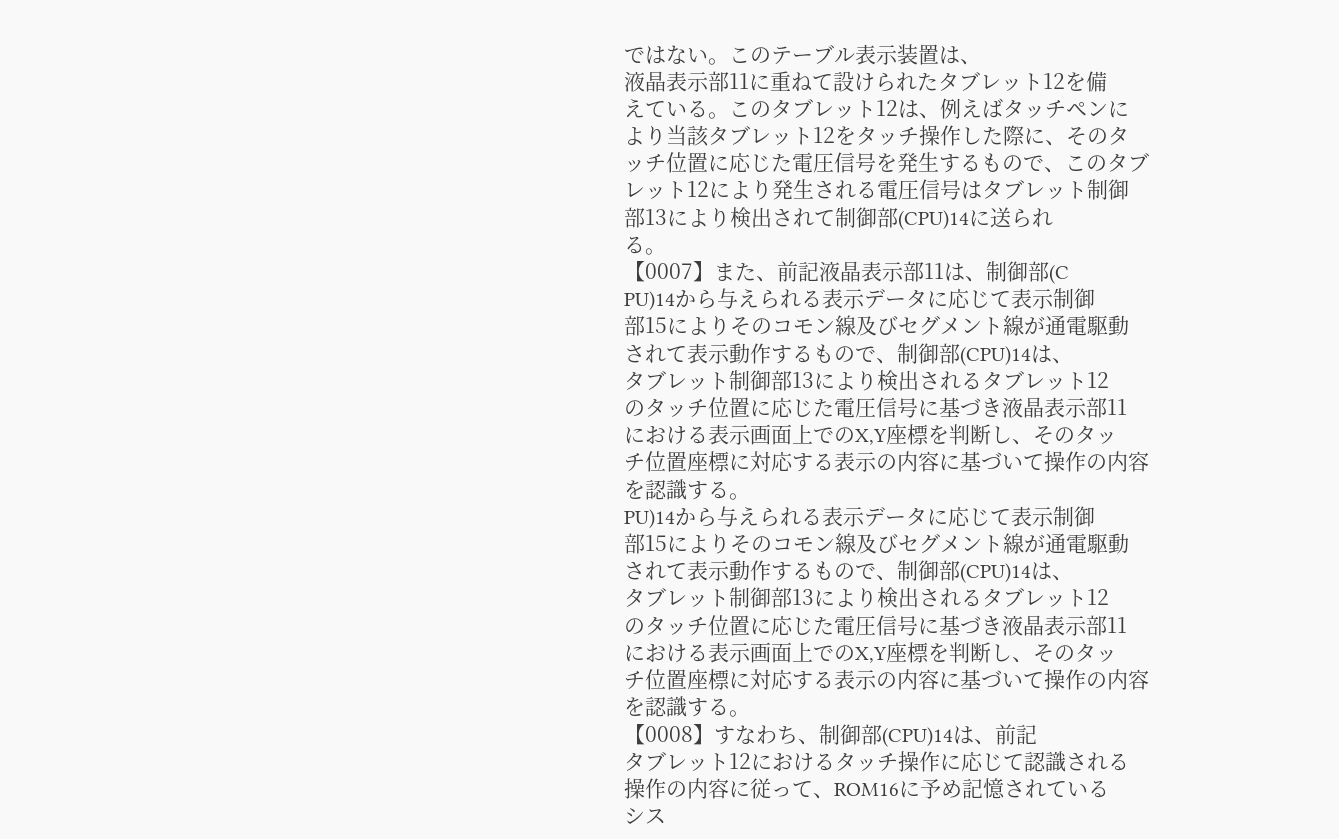ではない。このテーブル表示装置は、
液晶表示部11に重ねて設けられたタブレット12を備
えている。このタブレット12は、例えばタッチペンに
より当該タブレット12をタッチ操作した際に、そのタ
ッチ位置に応じた電圧信号を発生するもので、このタブ
レット12により発生される電圧信号はタブレット制御
部13により検出されて制御部(CPU)14に送られ
る。
【0007】また、前記液晶表示部11は、制御部(C
PU)14から与えられる表示データに応じて表示制御
部15によりそのコモン線及びセグメント線が通電駆動
されて表示動作するもので、制御部(CPU)14は、
タブレット制御部13により検出されるタブレット12
のタッチ位置に応じた電圧信号に基づき液晶表示部11
における表示画面上でのX,Y座標を判断し、そのタッ
チ位置座標に対応する表示の内容に基づいて操作の内容
を認識する。
PU)14から与えられる表示データに応じて表示制御
部15によりそのコモン線及びセグメント線が通電駆動
されて表示動作するもので、制御部(CPU)14は、
タブレット制御部13により検出されるタブレット12
のタッチ位置に応じた電圧信号に基づき液晶表示部11
における表示画面上でのX,Y座標を判断し、そのタッ
チ位置座標に対応する表示の内容に基づいて操作の内容
を認識する。
【0008】すなわち、制御部(CPU)14は、前記
タブレット12におけるタッチ操作に応じて認識される
操作の内容に従って、ROM16に予め記憶されている
シス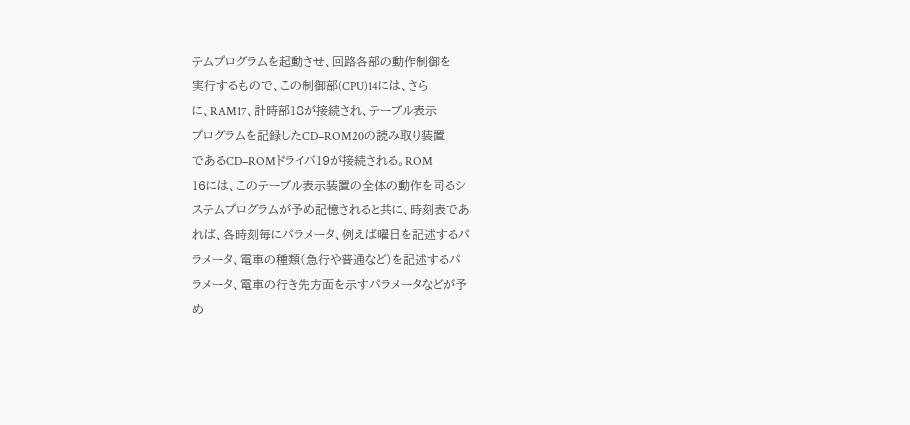テムプログラムを起動させ、回路各部の動作制御を
実行するもので、この制御部(CPU)14には、さら
に、RAM17、計時部18が接続され、テーブル表示
プログラムを記録したCD−ROM20の読み取り装置
であるCD−ROMドライバ19が接続される。ROM
16には、このテーブル表示装置の全体の動作を司るシ
ステムプログラムが予め記憶されると共に、時刻表であ
れば、各時刻毎にパラメータ、例えば曜日を記述するパ
ラメータ、電車の種類(急行や普通など)を記述するパ
ラメータ、電車の行き先方面を示すパラメータなどが予
め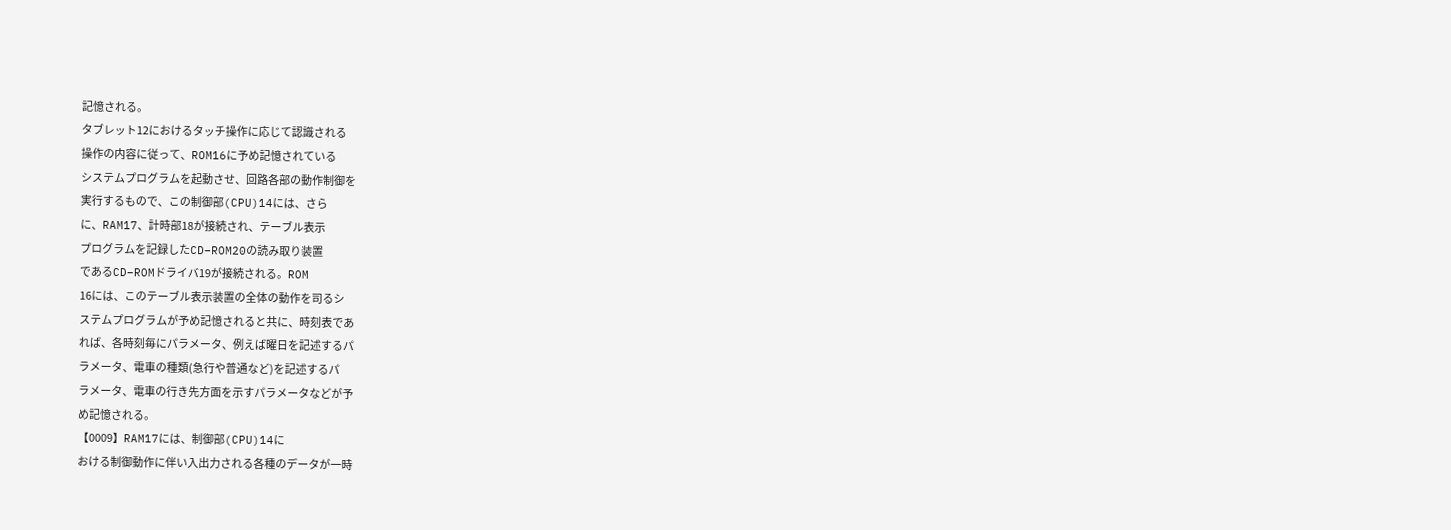記憶される。
タブレット12におけるタッチ操作に応じて認識される
操作の内容に従って、ROM16に予め記憶されている
システムプログラムを起動させ、回路各部の動作制御を
実行するもので、この制御部(CPU)14には、さら
に、RAM17、計時部18が接続され、テーブル表示
プログラムを記録したCD−ROM20の読み取り装置
であるCD−ROMドライバ19が接続される。ROM
16には、このテーブル表示装置の全体の動作を司るシ
ステムプログラムが予め記憶されると共に、時刻表であ
れば、各時刻毎にパラメータ、例えば曜日を記述するパ
ラメータ、電車の種類(急行や普通など)を記述するパ
ラメータ、電車の行き先方面を示すパラメータなどが予
め記憶される。
【0009】RAM17には、制御部(CPU)14に
おける制御動作に伴い入出力される各種のデータが一時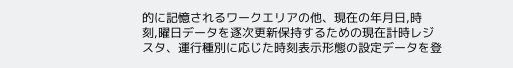的に記憶されるワークエリアの他、現在の年月日,時
刻,曜日データを逐次更新保持するための現在計時レジ
スタ、運行種別に応じた時刻表示形態の設定データを登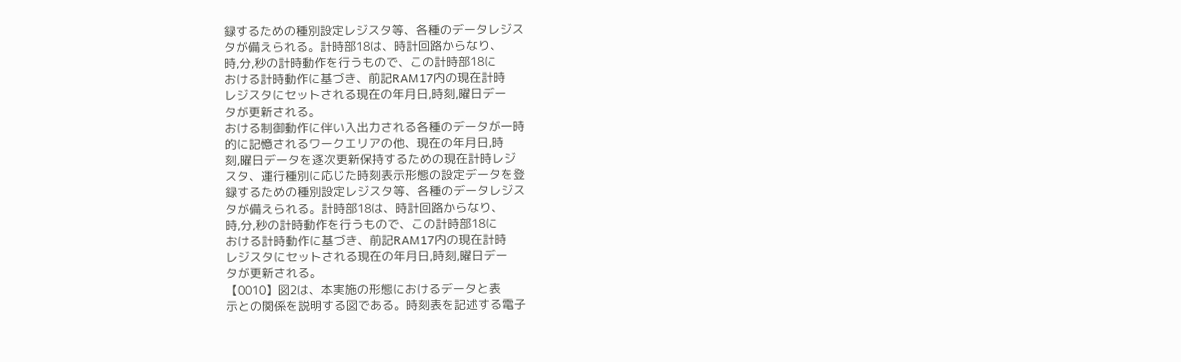録するための種別設定レジスタ等、各種のデータレジス
タが備えられる。計時部18は、時計回路からなり、
時,分,秒の計時動作を行うもので、この計時部18に
おける計時動作に基づき、前記RAM17内の現在計時
レジスタにセットされる現在の年月日,時刻,曜日デー
タが更新される。
おける制御動作に伴い入出力される各種のデータが一時
的に記憶されるワークエリアの他、現在の年月日,時
刻,曜日データを逐次更新保持するための現在計時レジ
スタ、運行種別に応じた時刻表示形態の設定データを登
録するための種別設定レジスタ等、各種のデータレジス
タが備えられる。計時部18は、時計回路からなり、
時,分,秒の計時動作を行うもので、この計時部18に
おける計時動作に基づき、前記RAM17内の現在計時
レジスタにセットされる現在の年月日,時刻,曜日デー
タが更新される。
【0010】図2は、本実施の形態におけるデータと表
示との関係を説明する図である。時刻表を記述する電子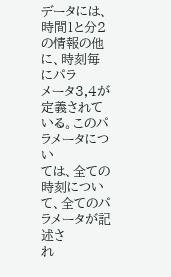データには、時間1と分2の情報の他に、時刻毎にパラ
メータ3,4が定義されている。このパラメータについ
ては、全ての時刻について、全てのパラメータが記述さ
れ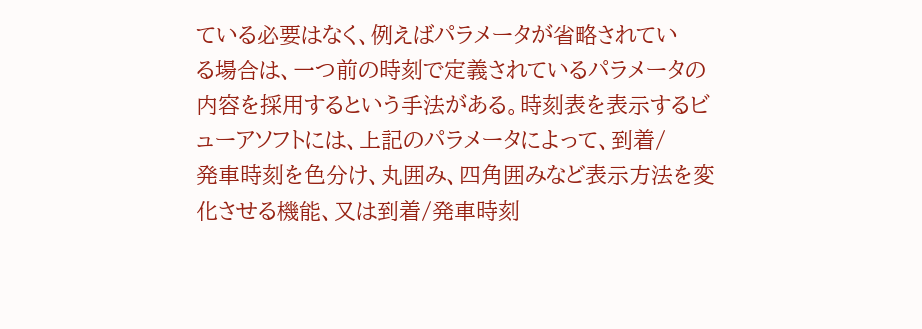ている必要はなく、例えばパラメータが省略されてい
る場合は、一つ前の時刻で定義されているパラメータの
内容を採用するという手法がある。時刻表を表示するビ
ューアソフトには、上記のパラメータによって、到着/
発車時刻を色分け、丸囲み、四角囲みなど表示方法を変
化させる機能、又は到着/発車時刻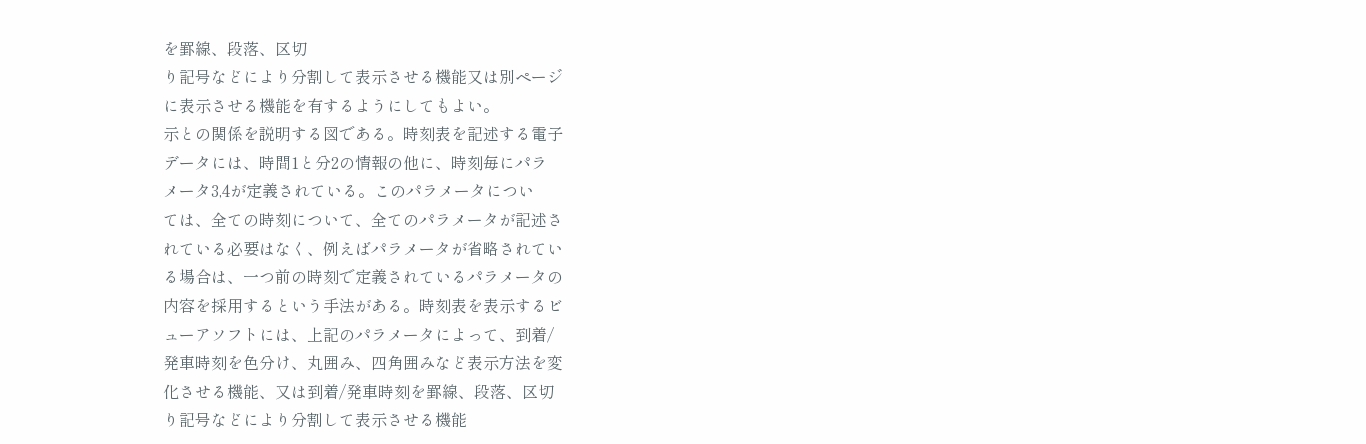を罫線、段落、区切
り記号などにより分割して表示させる機能又は別ページ
に表示させる機能を有するようにしてもよい。
示との関係を説明する図である。時刻表を記述する電子
データには、時間1と分2の情報の他に、時刻毎にパラ
メータ3,4が定義されている。このパラメータについ
ては、全ての時刻について、全てのパラメータが記述さ
れている必要はなく、例えばパラメータが省略されてい
る場合は、一つ前の時刻で定義されているパラメータの
内容を採用するという手法がある。時刻表を表示するビ
ューアソフトには、上記のパラメータによって、到着/
発車時刻を色分け、丸囲み、四角囲みなど表示方法を変
化させる機能、又は到着/発車時刻を罫線、段落、区切
り記号などにより分割して表示させる機能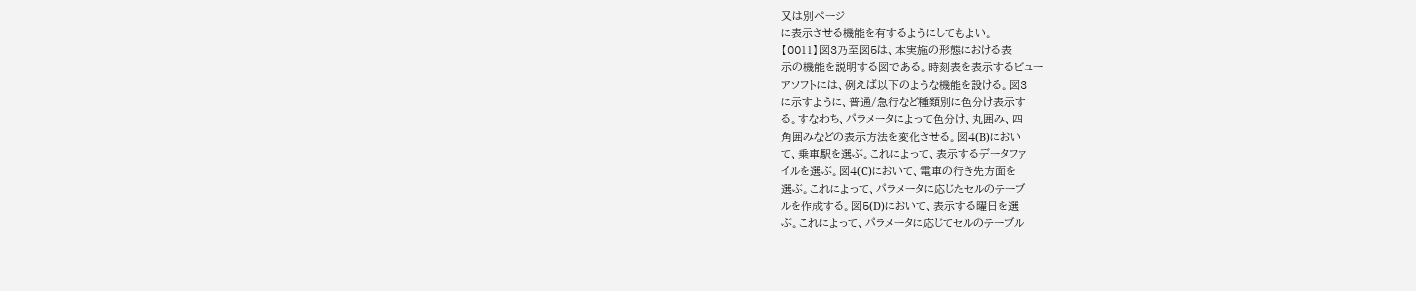又は別ページ
に表示させる機能を有するようにしてもよい。
【0011】図3乃至図5は、本実施の形態における表
示の機能を説明する図である。時刻表を表示するビュー
アソフトには、例えば以下のような機能を設ける。図3
に示すように、普通/急行など種類別に色分け表示す
る。すなわち、パラメータによって色分け、丸囲み、四
角囲みなどの表示方法を変化させる。図4(B)におい
て、乗車駅を選ぶ。これによって、表示するデータファ
イルを選ぶ。図4(C)において、電車の行き先方面を
選ぶ。これによって、パラメータに応じたセルのテーブ
ルを作成する。図5(D)において、表示する曜日を選
ぶ。これによって、パラメータに応じてセルのテーブル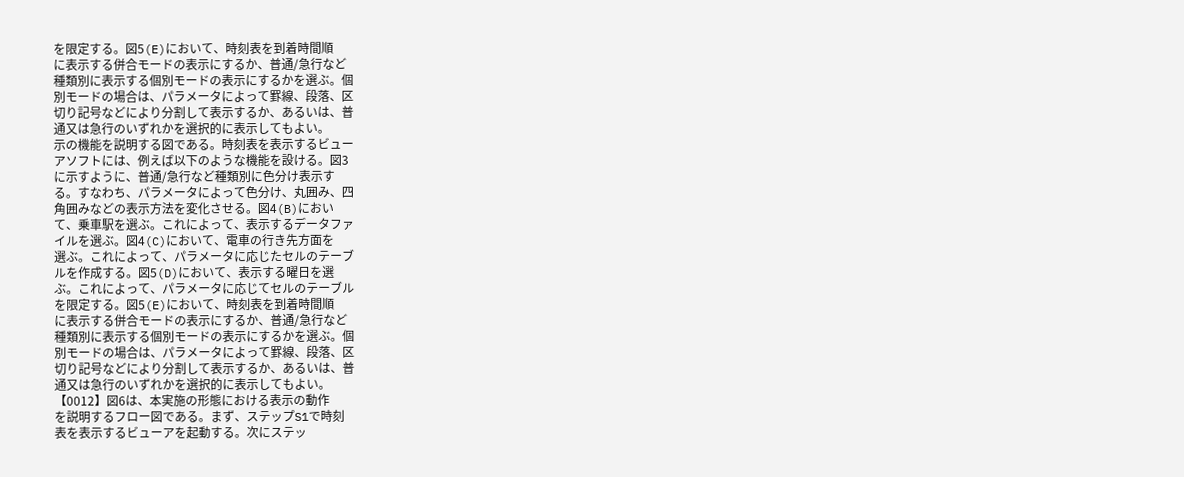を限定する。図5(E)において、時刻表を到着時間順
に表示する併合モードの表示にするか、普通/急行など
種類別に表示する個別モードの表示にするかを選ぶ。個
別モードの場合は、パラメータによって罫線、段落、区
切り記号などにより分割して表示するか、あるいは、普
通又は急行のいずれかを選択的に表示してもよい。
示の機能を説明する図である。時刻表を表示するビュー
アソフトには、例えば以下のような機能を設ける。図3
に示すように、普通/急行など種類別に色分け表示す
る。すなわち、パラメータによって色分け、丸囲み、四
角囲みなどの表示方法を変化させる。図4(B)におい
て、乗車駅を選ぶ。これによって、表示するデータファ
イルを選ぶ。図4(C)において、電車の行き先方面を
選ぶ。これによって、パラメータに応じたセルのテーブ
ルを作成する。図5(D)において、表示する曜日を選
ぶ。これによって、パラメータに応じてセルのテーブル
を限定する。図5(E)において、時刻表を到着時間順
に表示する併合モードの表示にするか、普通/急行など
種類別に表示する個別モードの表示にするかを選ぶ。個
別モードの場合は、パラメータによって罫線、段落、区
切り記号などにより分割して表示するか、あるいは、普
通又は急行のいずれかを選択的に表示してもよい。
【0012】図6は、本実施の形態における表示の動作
を説明するフロー図である。まず、ステップS1で時刻
表を表示するビューアを起動する。次にステッ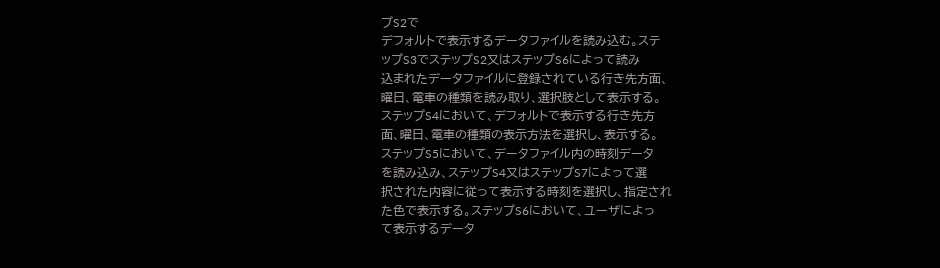プS2で
デフォルトで表示するデータファイルを読み込む。ステ
ップS3でステップS2又はステップS6によって読み
込まれたデータファイルに登録されている行き先方面、
曜日、電車の種類を読み取り、選択肢として表示する。
ステップS4において、デフォルトで表示する行き先方
面、曜日、電車の種類の表示方法を選択し、表示する。
ステップS5において、データファイル内の時刻データ
を読み込み、ステップS4又はステップS7によって選
択された内容に従って表示する時刻を選択し、指定され
た色で表示する。ステップS6において、ユーザによっ
て表示するデータ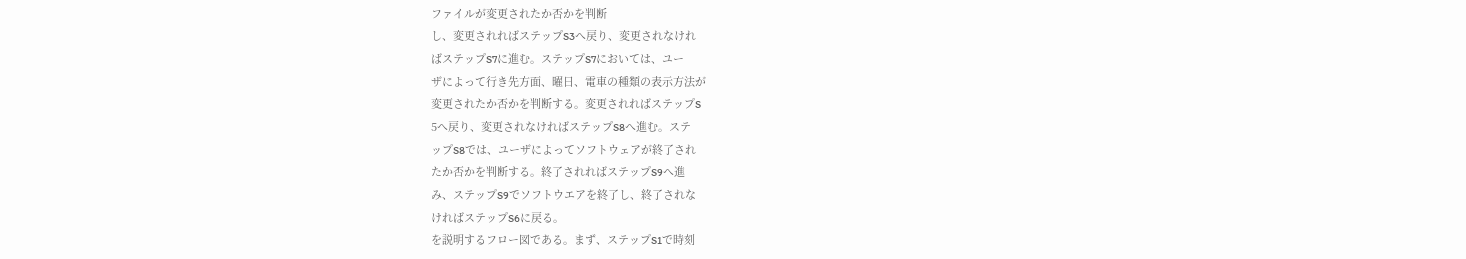ファイルが変更されたか否かを判断
し、変更されればステップS3へ戻り、変更されなけれ
ばステップS7に進む。ステップS7においては、ユー
ザによって行き先方面、曜日、電車の種類の表示方法が
変更されたか否かを判断する。変更されればステップS
5へ戻り、変更されなければステップS8へ進む。ステ
ップS8では、ユーザによってソフトウェアが終了され
たか否かを判断する。終了されればステップS9へ進
み、ステップS9でソフトウエアを終了し、終了されな
ければステップS6に戻る。
を説明するフロー図である。まず、ステップS1で時刻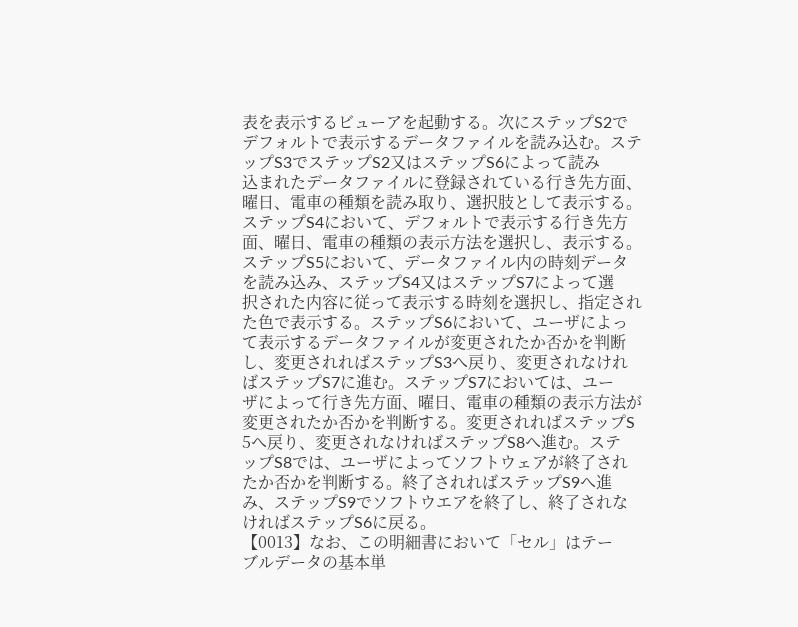表を表示するビューアを起動する。次にステップS2で
デフォルトで表示するデータファイルを読み込む。ステ
ップS3でステップS2又はステップS6によって読み
込まれたデータファイルに登録されている行き先方面、
曜日、電車の種類を読み取り、選択肢として表示する。
ステップS4において、デフォルトで表示する行き先方
面、曜日、電車の種類の表示方法を選択し、表示する。
ステップS5において、データファイル内の時刻データ
を読み込み、ステップS4又はステップS7によって選
択された内容に従って表示する時刻を選択し、指定され
た色で表示する。ステップS6において、ユーザによっ
て表示するデータファイルが変更されたか否かを判断
し、変更されればステップS3へ戻り、変更されなけれ
ばステップS7に進む。ステップS7においては、ユー
ザによって行き先方面、曜日、電車の種類の表示方法が
変更されたか否かを判断する。変更されればステップS
5へ戻り、変更されなければステップS8へ進む。ステ
ップS8では、ユーザによってソフトウェアが終了され
たか否かを判断する。終了されればステップS9へ進
み、ステップS9でソフトウエアを終了し、終了されな
ければステップS6に戻る。
【0013】なお、この明細書において「セル」はテー
ブルデータの基本単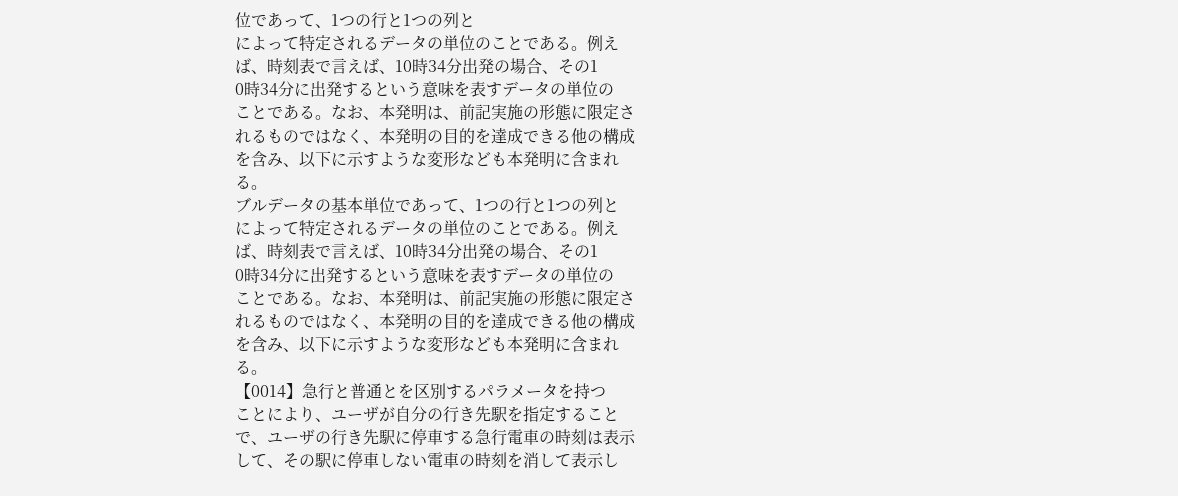位であって、1つの行と1つの列と
によって特定されるデータの単位のことである。例え
ば、時刻表で言えば、10時34分出発の場合、その1
0時34分に出発するという意味を表すデータの単位の
ことである。なお、本発明は、前記実施の形態に限定さ
れるものではなく、本発明の目的を達成できる他の構成
を含み、以下に示すような変形なども本発明に含まれ
る。
ブルデータの基本単位であって、1つの行と1つの列と
によって特定されるデータの単位のことである。例え
ば、時刻表で言えば、10時34分出発の場合、その1
0時34分に出発するという意味を表すデータの単位の
ことである。なお、本発明は、前記実施の形態に限定さ
れるものではなく、本発明の目的を達成できる他の構成
を含み、以下に示すような変形なども本発明に含まれ
る。
【0014】急行と普通とを区別するパラメータを持つ
ことにより、ユーザが自分の行き先駅を指定すること
で、ユーザの行き先駅に停車する急行電車の時刻は表示
して、その駅に停車しない電車の時刻を消して表示し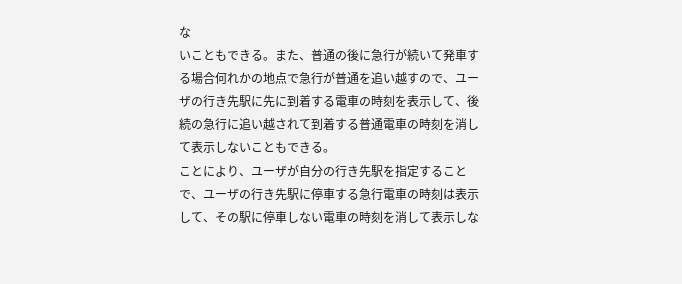な
いこともできる。また、普通の後に急行が続いて発車す
る場合何れかの地点で急行が普通を追い越すので、ユー
ザの行き先駅に先に到着する電車の時刻を表示して、後
続の急行に追い越されて到着する普通電車の時刻を消し
て表示しないこともできる。
ことにより、ユーザが自分の行き先駅を指定すること
で、ユーザの行き先駅に停車する急行電車の時刻は表示
して、その駅に停車しない電車の時刻を消して表示しな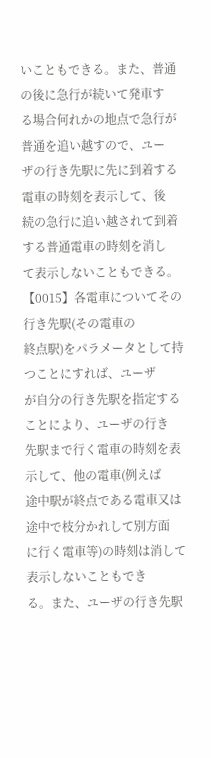いこともできる。また、普通の後に急行が続いて発車す
る場合何れかの地点で急行が普通を追い越すので、ユー
ザの行き先駅に先に到着する電車の時刻を表示して、後
続の急行に追い越されて到着する普通電車の時刻を消し
て表示しないこともできる。
【0015】各電車についてその行き先駅(その電車の
終点駅)をパラメータとして持つことにすれば、ユーザ
が自分の行き先駅を指定することにより、ユーザの行き
先駅まで行く電車の時刻を表示して、他の電車(例えば
途中駅が終点である電車又は途中で枝分かれして別方面
に行く電車等)の時刻は消して表示しないこともでき
る。また、ユーザの行き先駅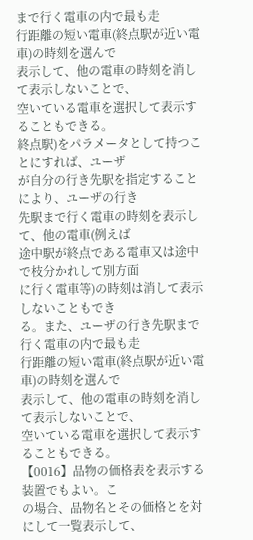まで行く電車の内で最も走
行距離の短い電車(終点駅が近い電車)の時刻を選んで
表示して、他の電車の時刻を消して表示しないことで、
空いている電車を選択して表示することもできる。
終点駅)をパラメータとして持つことにすれば、ユーザ
が自分の行き先駅を指定することにより、ユーザの行き
先駅まで行く電車の時刻を表示して、他の電車(例えば
途中駅が終点である電車又は途中で枝分かれして別方面
に行く電車等)の時刻は消して表示しないこともでき
る。また、ユーザの行き先駅まで行く電車の内で最も走
行距離の短い電車(終点駅が近い電車)の時刻を選んで
表示して、他の電車の時刻を消して表示しないことで、
空いている電車を選択して表示することもできる。
【0016】品物の価格表を表示する装置でもよい。こ
の場合、品物名とその価格とを対にして一覧表示して、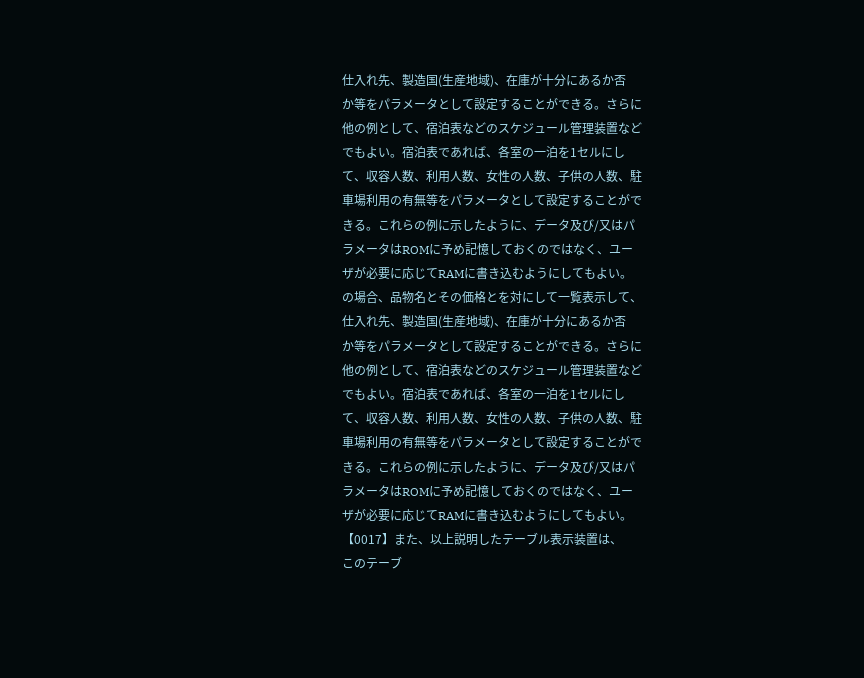仕入れ先、製造国(生産地域)、在庫が十分にあるか否
か等をパラメータとして設定することができる。さらに
他の例として、宿泊表などのスケジュール管理装置など
でもよい。宿泊表であれば、各室の一泊を1セルにし
て、収容人数、利用人数、女性の人数、子供の人数、駐
車場利用の有無等をパラメータとして設定することがで
きる。これらの例に示したように、データ及び/又はパ
ラメータはROMに予め記憶しておくのではなく、ユー
ザが必要に応じてRAMに書き込むようにしてもよい。
の場合、品物名とその価格とを対にして一覧表示して、
仕入れ先、製造国(生産地域)、在庫が十分にあるか否
か等をパラメータとして設定することができる。さらに
他の例として、宿泊表などのスケジュール管理装置など
でもよい。宿泊表であれば、各室の一泊を1セルにし
て、収容人数、利用人数、女性の人数、子供の人数、駐
車場利用の有無等をパラメータとして設定することがで
きる。これらの例に示したように、データ及び/又はパ
ラメータはROMに予め記憶しておくのではなく、ユー
ザが必要に応じてRAMに書き込むようにしてもよい。
【0017】また、以上説明したテーブル表示装置は、
このテーブ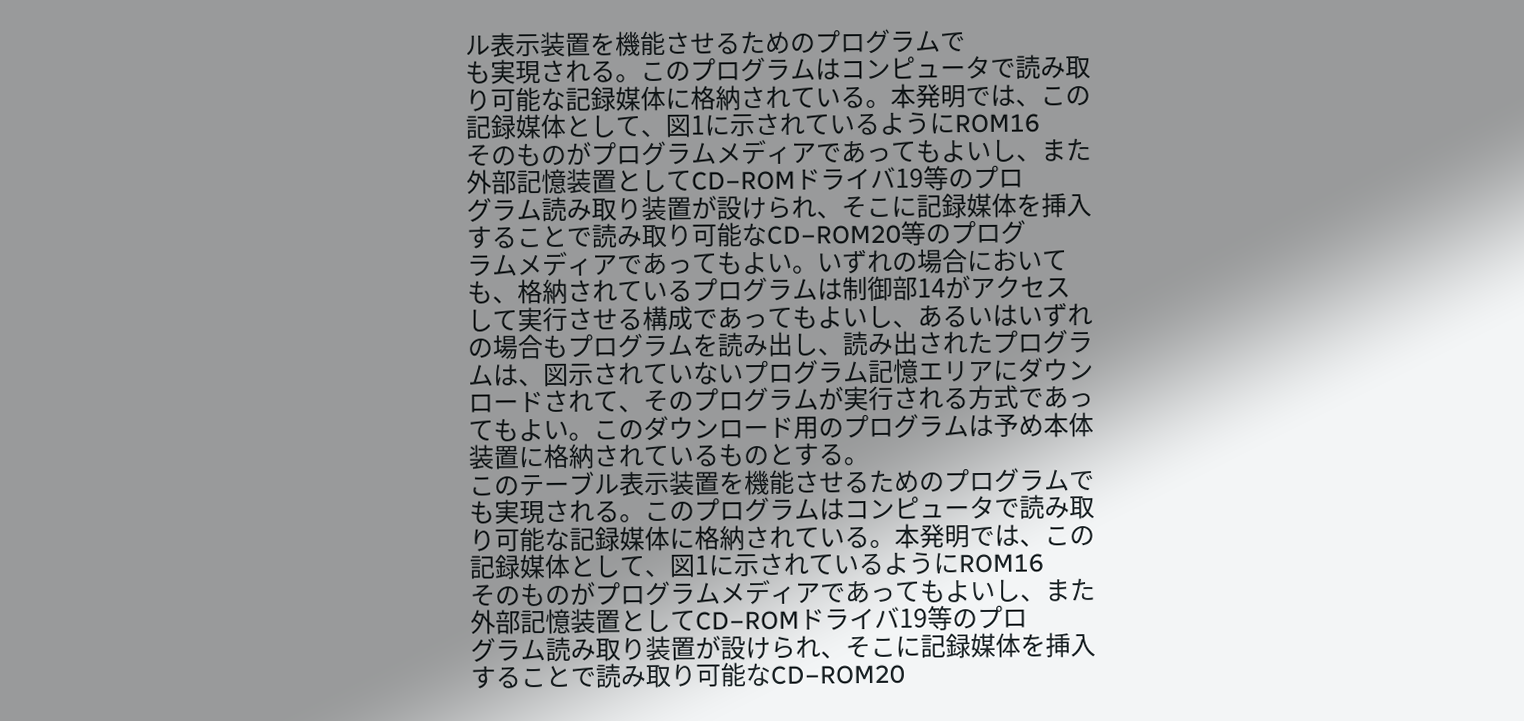ル表示装置を機能させるためのプログラムで
も実現される。このプログラムはコンピュータで読み取
り可能な記録媒体に格納されている。本発明では、この
記録媒体として、図1に示されているようにROM16
そのものがプログラムメディアであってもよいし、また
外部記憶装置としてCD−ROMドライバ19等のプロ
グラム読み取り装置が設けられ、そこに記録媒体を挿入
することで読み取り可能なCD−ROM20等のプログ
ラムメディアであってもよい。いずれの場合において
も、格納されているプログラムは制御部14がアクセス
して実行させる構成であってもよいし、あるいはいずれ
の場合もプログラムを読み出し、読み出されたプログラ
ムは、図示されていないプログラム記憶エリアにダウン
ロードされて、そのプログラムが実行される方式であっ
てもよい。このダウンロード用のプログラムは予め本体
装置に格納されているものとする。
このテーブル表示装置を機能させるためのプログラムで
も実現される。このプログラムはコンピュータで読み取
り可能な記録媒体に格納されている。本発明では、この
記録媒体として、図1に示されているようにROM16
そのものがプログラムメディアであってもよいし、また
外部記憶装置としてCD−ROMドライバ19等のプロ
グラム読み取り装置が設けられ、そこに記録媒体を挿入
することで読み取り可能なCD−ROM20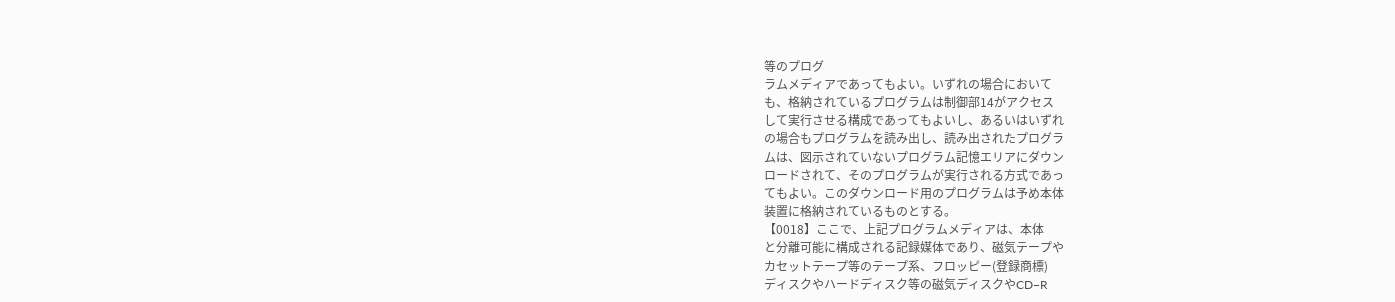等のプログ
ラムメディアであってもよい。いずれの場合において
も、格納されているプログラムは制御部14がアクセス
して実行させる構成であってもよいし、あるいはいずれ
の場合もプログラムを読み出し、読み出されたプログラ
ムは、図示されていないプログラム記憶エリアにダウン
ロードされて、そのプログラムが実行される方式であっ
てもよい。このダウンロード用のプログラムは予め本体
装置に格納されているものとする。
【0018】ここで、上記プログラムメディアは、本体
と分離可能に構成される記録媒体であり、磁気テープや
カセットテープ等のテープ系、フロッピー(登録商標)
ディスクやハードディスク等の磁気ディスクやCD−R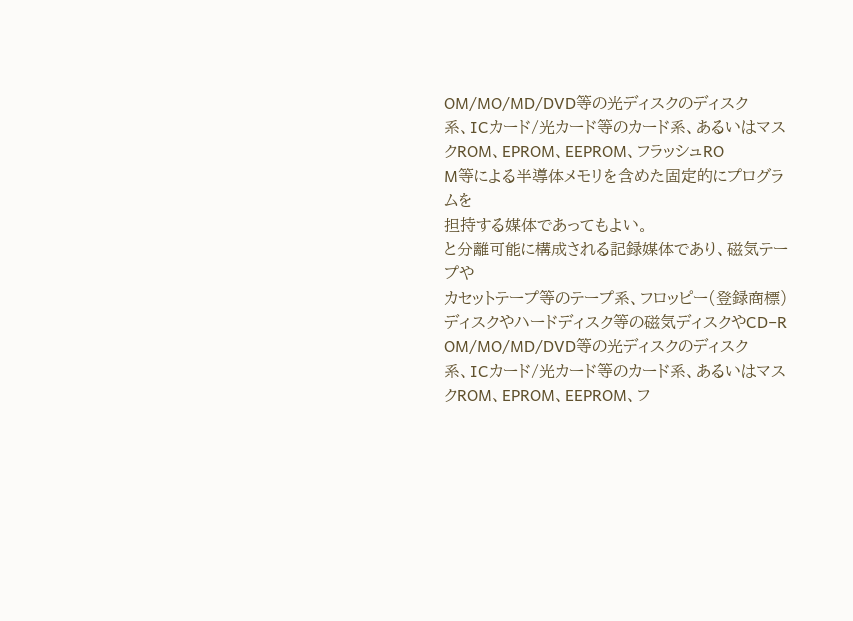OM/MO/MD/DVD等の光ディスクのディスク
系、ICカード/光カード等のカード系、あるいはマス
クROM、EPROM、EEPROM、フラッシュRO
M等による半導体メモリを含めた固定的にプログラムを
担持する媒体であってもよい。
と分離可能に構成される記録媒体であり、磁気テープや
カセットテープ等のテープ系、フロッピー(登録商標)
ディスクやハードディスク等の磁気ディスクやCD−R
OM/MO/MD/DVD等の光ディスクのディスク
系、ICカード/光カード等のカード系、あるいはマス
クROM、EPROM、EEPROM、フ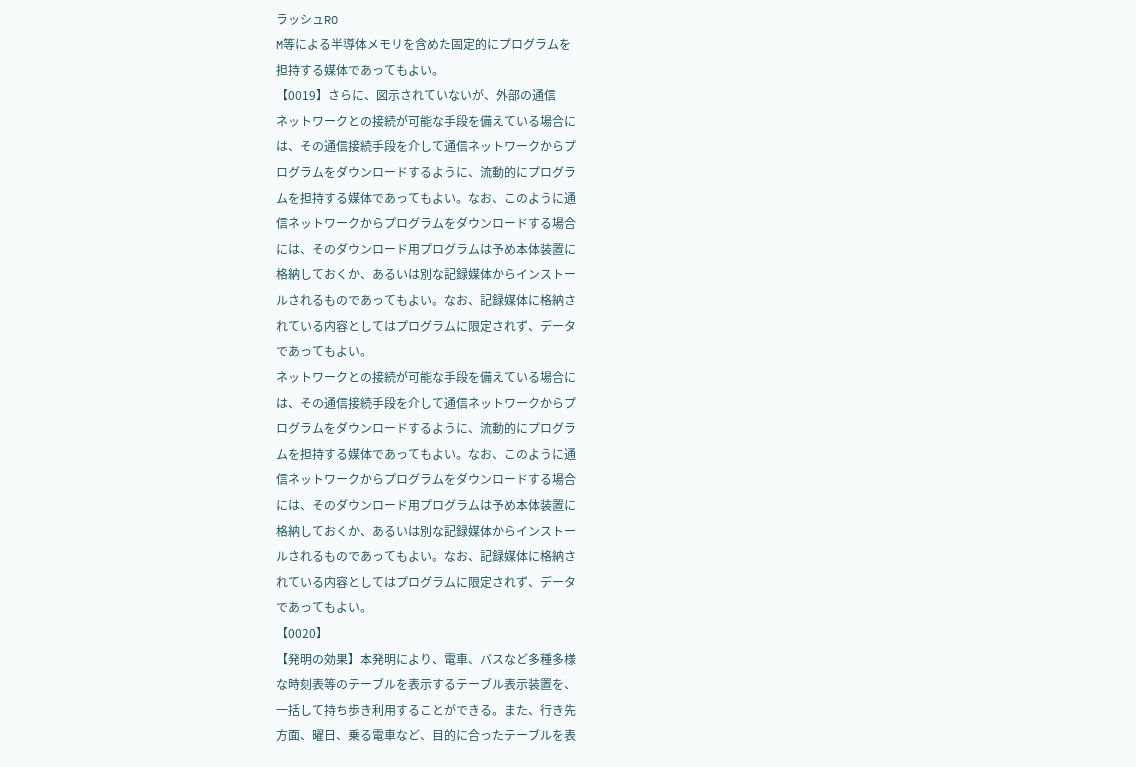ラッシュRO
M等による半導体メモリを含めた固定的にプログラムを
担持する媒体であってもよい。
【0019】さらに、図示されていないが、外部の通信
ネットワークとの接続が可能な手段を備えている場合に
は、その通信接続手段を介して通信ネットワークからプ
ログラムをダウンロードするように、流動的にプログラ
ムを担持する媒体であってもよい。なお、このように通
信ネットワークからプログラムをダウンロードする場合
には、そのダウンロード用プログラムは予め本体装置に
格納しておくか、あるいは別な記録媒体からインストー
ルされるものであってもよい。なお、記録媒体に格納さ
れている内容としてはプログラムに限定されず、データ
であってもよい。
ネットワークとの接続が可能な手段を備えている場合に
は、その通信接続手段を介して通信ネットワークからプ
ログラムをダウンロードするように、流動的にプログラ
ムを担持する媒体であってもよい。なお、このように通
信ネットワークからプログラムをダウンロードする場合
には、そのダウンロード用プログラムは予め本体装置に
格納しておくか、あるいは別な記録媒体からインストー
ルされるものであってもよい。なお、記録媒体に格納さ
れている内容としてはプログラムに限定されず、データ
であってもよい。
【0020】
【発明の効果】本発明により、電車、バスなど多種多様
な時刻表等のテーブルを表示するテーブル表示装置を、
一括して持ち歩き利用することができる。また、行き先
方面、曜日、乗る電車など、目的に合ったテーブルを表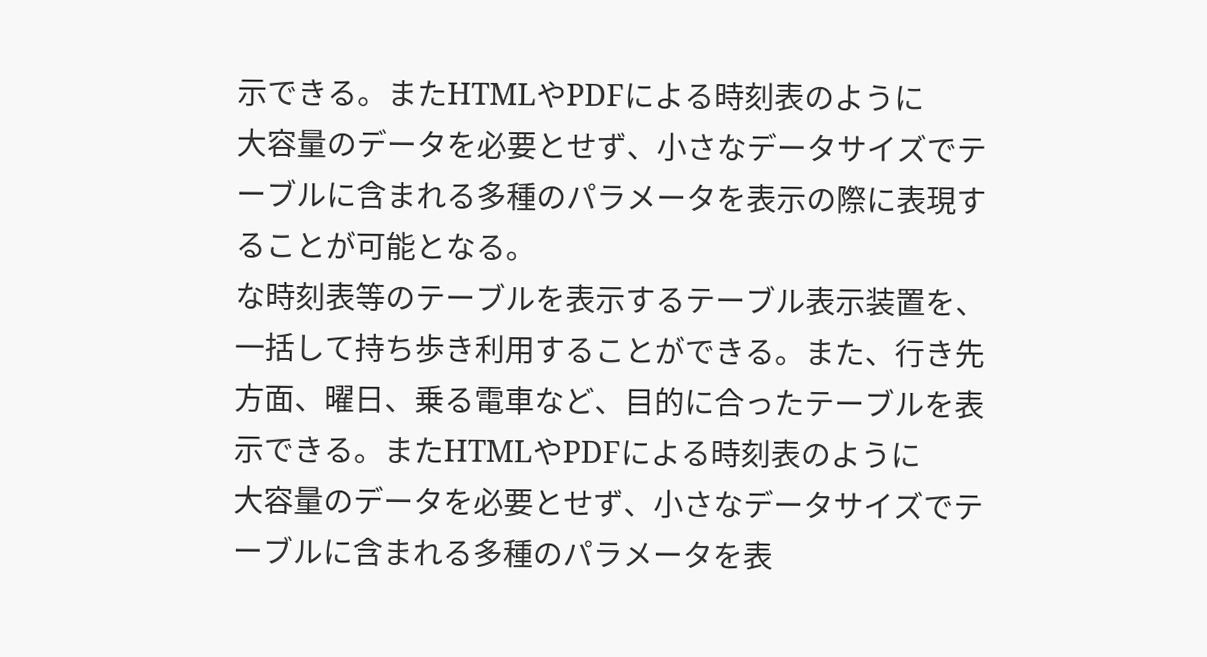示できる。またHTMLやPDFによる時刻表のように
大容量のデータを必要とせず、小さなデータサイズでテ
ーブルに含まれる多種のパラメータを表示の際に表現す
ることが可能となる。
な時刻表等のテーブルを表示するテーブル表示装置を、
一括して持ち歩き利用することができる。また、行き先
方面、曜日、乗る電車など、目的に合ったテーブルを表
示できる。またHTMLやPDFによる時刻表のように
大容量のデータを必要とせず、小さなデータサイズでテ
ーブルに含まれる多種のパラメータを表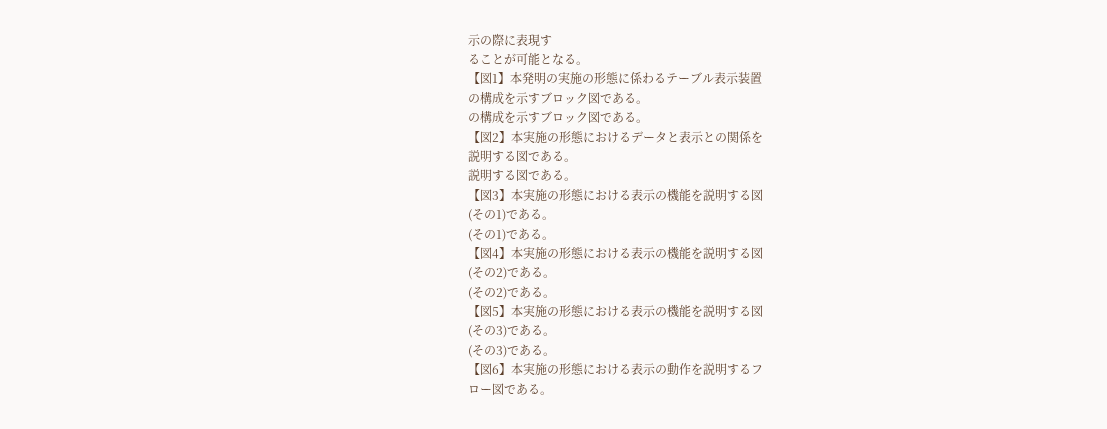示の際に表現す
ることが可能となる。
【図1】本発明の実施の形態に係わるテーブル表示装置
の構成を示すブロック図である。
の構成を示すブロック図である。
【図2】本実施の形態におけるデータと表示との関係を
説明する図である。
説明する図である。
【図3】本実施の形態における表示の機能を説明する図
(その1)である。
(その1)である。
【図4】本実施の形態における表示の機能を説明する図
(その2)である。
(その2)である。
【図5】本実施の形態における表示の機能を説明する図
(その3)である。
(その3)である。
【図6】本実施の形態における表示の動作を説明するフ
ロー図である。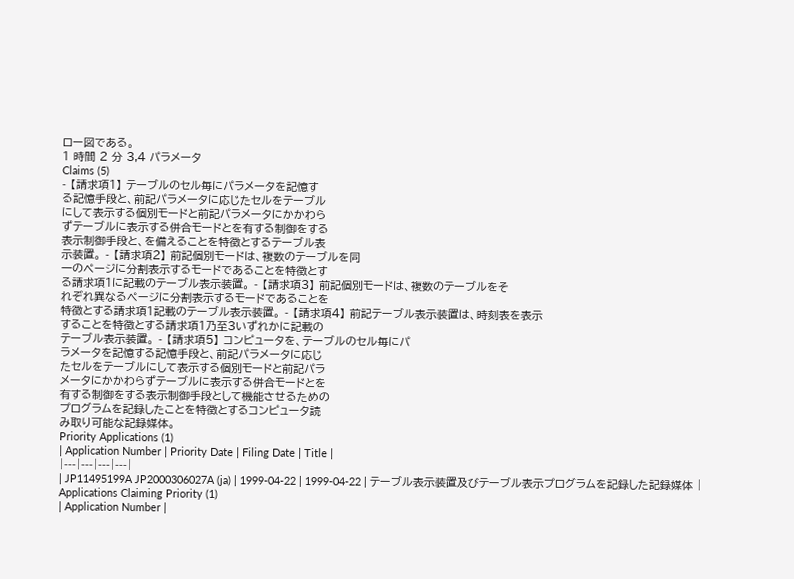ロー図である。
1 時間 2 分 3,4 パラメータ
Claims (5)
- 【請求項1】 テーブルのセル毎にパラメータを記憶す
る記憶手段と、前記パラメータに応じたセルをテーブル
にして表示する個別モードと前記パラメータにかかわら
ずテーブルに表示する併合モードとを有する制御をする
表示制御手段と、を備えることを特徴とするテーブル表
示装置。 - 【請求項2】 前記個別モードは、複数のテーブルを同
一のページに分割表示するモードであることを特徴とす
る請求項1に記載のテーブル表示装置。 - 【請求項3】 前記個別モードは、複数のテーブルをそ
れぞれ異なるページに分割表示するモードであることを
特徴とする請求項1記載のテーブル表示装置。 - 【請求項4】 前記テーブル表示装置は、時刻表を表示
することを特徴とする請求項1乃至3いずれかに記載の
テーブル表示装置。 - 【請求項5】 コンピュータを、テーブルのセル毎にパ
ラメータを記憶する記憶手段と、前記パラメータに応じ
たセルをテーブルにして表示する個別モードと前記パラ
メータにかかわらずテーブルに表示する併合モードとを
有する制御をする表示制御手段として機能させるための
プログラムを記録したことを特徴とするコンピュータ読
み取り可能な記録媒体。
Priority Applications (1)
| Application Number | Priority Date | Filing Date | Title |
|---|---|---|---|
| JP11495199A JP2000306027A (ja) | 1999-04-22 | 1999-04-22 | テーブル表示装置及びテーブル表示プログラムを記録した記録媒体 |
Applications Claiming Priority (1)
| Application Number |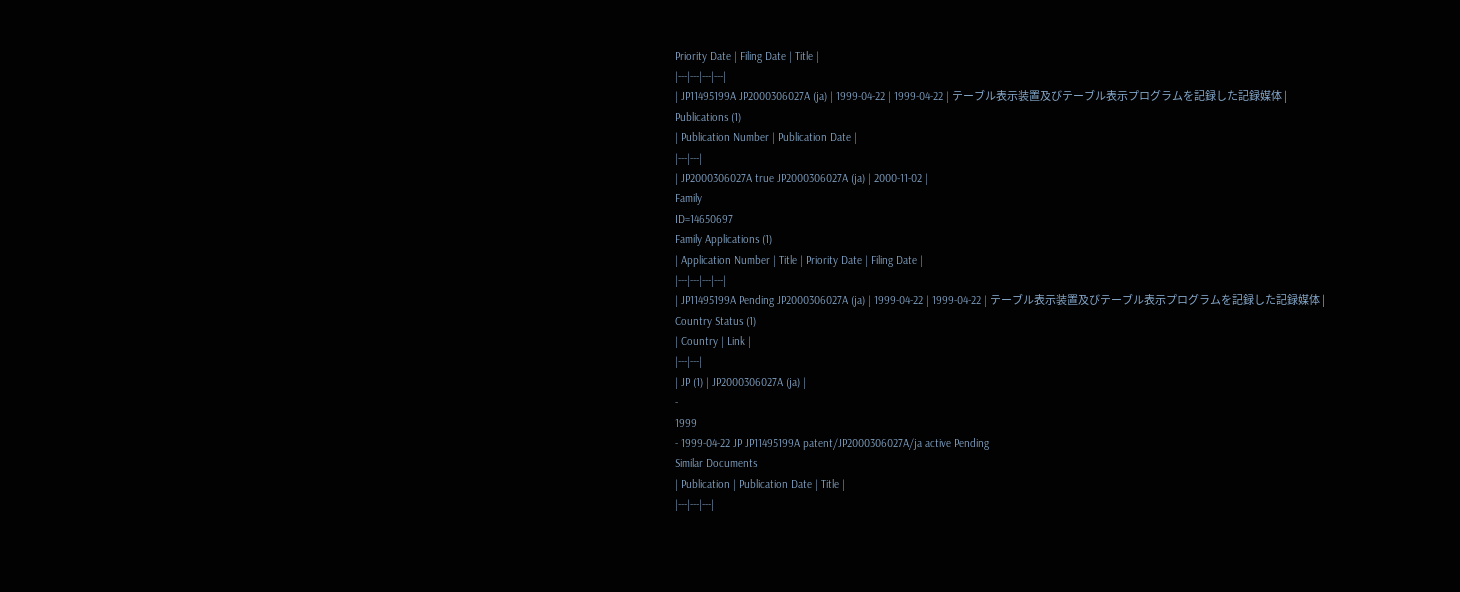Priority Date | Filing Date | Title |
|---|---|---|---|
| JP11495199A JP2000306027A (ja) | 1999-04-22 | 1999-04-22 | テーブル表示装置及びテーブル表示プログラムを記録した記録媒体 |
Publications (1)
| Publication Number | Publication Date |
|---|---|
| JP2000306027A true JP2000306027A (ja) | 2000-11-02 |
Family
ID=14650697
Family Applications (1)
| Application Number | Title | Priority Date | Filing Date |
|---|---|---|---|
| JP11495199A Pending JP2000306027A (ja) | 1999-04-22 | 1999-04-22 | テーブル表示装置及びテーブル表示プログラムを記録した記録媒体 |
Country Status (1)
| Country | Link |
|---|---|
| JP (1) | JP2000306027A (ja) |
-
1999
- 1999-04-22 JP JP11495199A patent/JP2000306027A/ja active Pending
Similar Documents
| Publication | Publication Date | Title |
|---|---|---|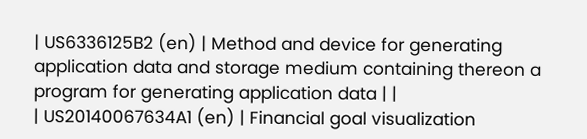| US6336125B2 (en) | Method and device for generating application data and storage medium containing thereon a program for generating application data | |
| US20140067634A1 (en) | Financial goal visualization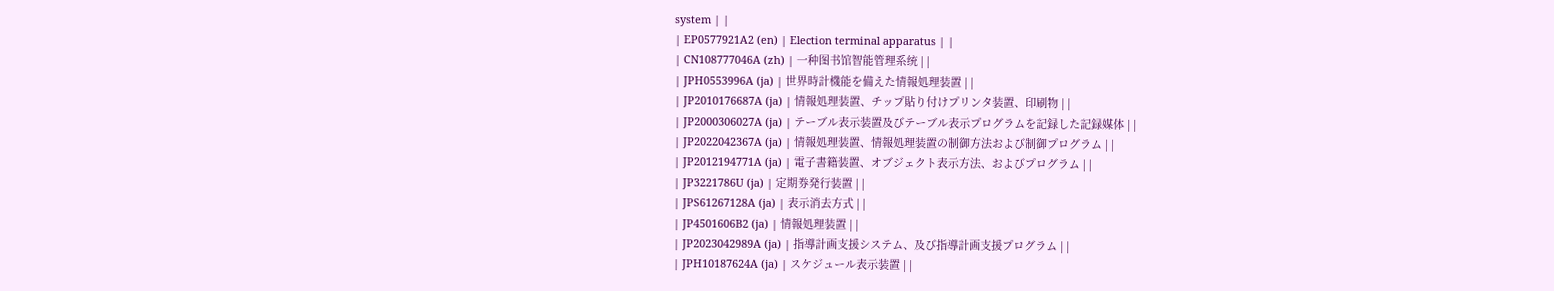system | |
| EP0577921A2 (en) | Election terminal apparatus | |
| CN108777046A (zh) | 一种图书馆智能管理系统 | |
| JPH0553996A (ja) | 世界時計機能を備えた情報処理装置 | |
| JP2010176687A (ja) | 情報処理装置、チップ貼り付けプリンタ装置、印刷物 | |
| JP2000306027A (ja) | テーブル表示装置及びテーブル表示プログラムを記録した記録媒体 | |
| JP2022042367A (ja) | 情報処理装置、情報処理装置の制御方法および制御プログラム | |
| JP2012194771A (ja) | 電子書籍装置、オブジェクト表示方法、およびプログラム | |
| JP3221786U (ja) | 定期券発行装置 | |
| JPS61267128A (ja) | 表示消去方式 | |
| JP4501606B2 (ja) | 情報処理装置 | |
| JP2023042989A (ja) | 指導計画支援システム、及び指導計画支援プログラム | |
| JPH10187624A (ja) | スケジュール表示装置 | |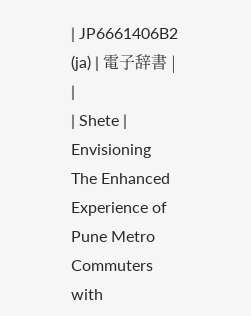| JP6661406B2 (ja) | 電子辞書 | |
| Shete | Envisioning The Enhanced Experience of Pune Metro Commuters with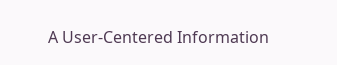A User-Centered Information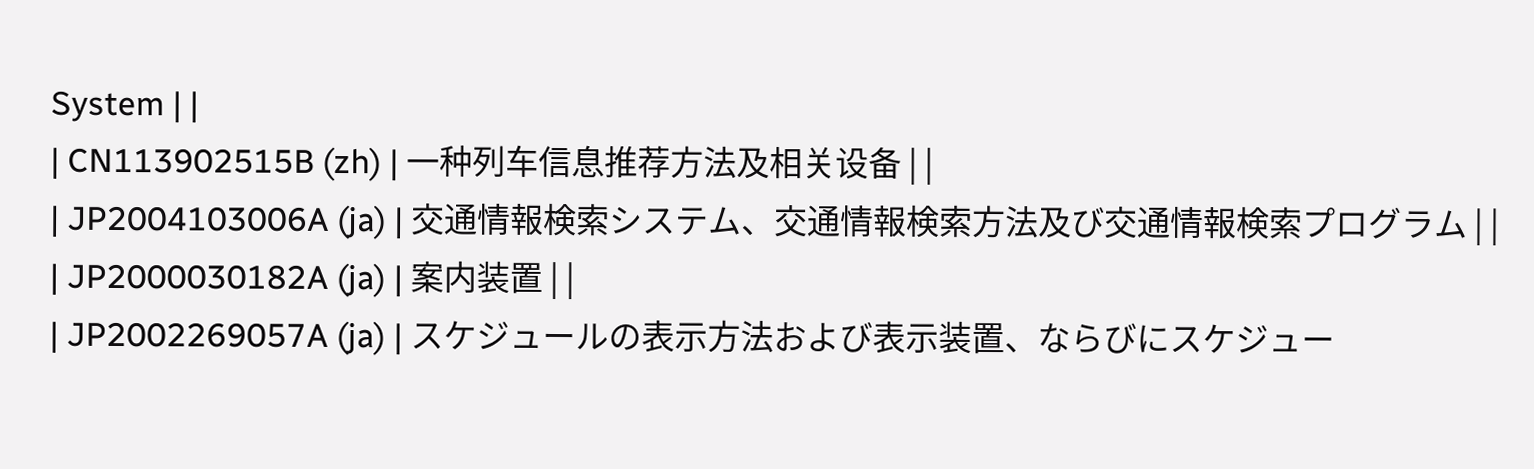System | |
| CN113902515B (zh) | 一种列车信息推荐方法及相关设备 | |
| JP2004103006A (ja) | 交通情報検索システム、交通情報検索方法及び交通情報検索プログラム | |
| JP2000030182A (ja) | 案内装置 | |
| JP2002269057A (ja) | スケジュールの表示方法および表示装置、ならびにスケジュー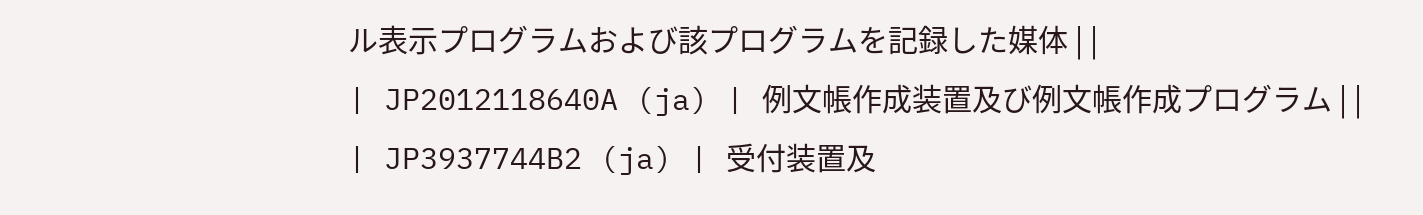ル表示プログラムおよび該プログラムを記録した媒体 | |
| JP2012118640A (ja) | 例文帳作成装置及び例文帳作成プログラム | |
| JP3937744B2 (ja) | 受付装置及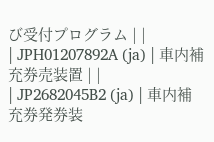び受付プログラム | |
| JPH01207892A (ja) | 車内補充券売装置 | |
| JP2682045B2 (ja) | 車内補充券発券装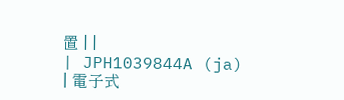置 | |
| JPH1039844A (ja) | 電子式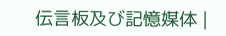伝言板及び記憶媒体 |